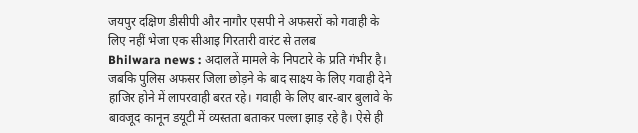जयपुर दक्षिण डीसीपी और नागौर एसपी ने अफसरों को गवाही के लिए नहीं भेजा एक सीआइ गिरतारी वारंट से तलब
Bhilwara news : अदालतें मामले के निपटारे के प्रति गंभीर है। जबकि पुलिस अफसर जिला छोड़ने के बाद साक्ष्य के लिए गवाही देने हाजिर होने में लापरवाही बरत रहे। गवाही के लिए बार-बार बुलावे के बावजूद कानून डयूटी में व्यस्तता बताकर पल्ला झाड़ रहे है। ऐसे ही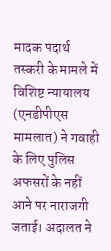मादक पदार्थ तस्करी के मामले में विशिष्ट न्यायालय (एनडीपीएस मामलात) ने गवाही के लिए पुलिस अफसरों के नहीं आने पर नाराजगी जताई। अदालत ने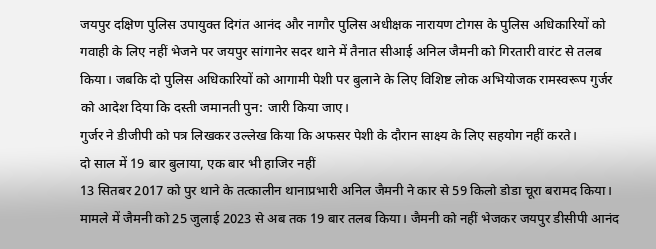जयपुर दक्षिण पुलिस उपायुक्त दिगंत आनंद और नागौर पुलिस अधीक्षक नारायण टोगस के पुलिस अधिकारियों को गवाही के लिए नहीं भेजने पर जयपुर सांगानेर सदर थाने में तैनात सीआई अनिल जैमनी को गिरतारी वारंट से तलब किया। जबकि दो पुलिस अधिकारियों को आगामी पेशी पर बुलाने के लिए विशिष्ट लोक अभियोजक रामस्वरूप गुर्जर को आदेश दिया कि दस्ती जमानती पुन: जारी किया जाए।
गुर्जर ने डीजीपी को पत्र लिखकर उल्लेख किया कि अफसर पेशी के दौरान साक्ष्य के लिए सहयोग नहीं करते।
दो साल में 19 बार बुलाया, एक बार भी हाजिर नहीं
13 सितबर 2017 को पुर थाने के तत्कालीन थानाप्रभारी अनिल जैमनी ने कार से 59 किलो डोडा चूरा बरामद किया। मामले में जैमनी को 25 जुलाई 2023 से अब तक 19 बार तलब किया। जैमनी को नहीं भेजकर जयपुर डीसीपी आनंद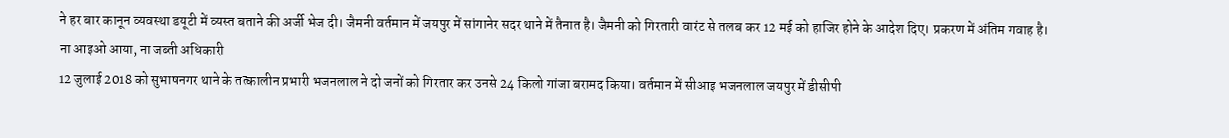ने हर बार कानून व्यवस्था डयूटी में व्यस्त बताने की अर्जी भेज दी। जैमनी वर्तमान में जयपुर में सांगानेर सदर थाने में तैनात है। जैमनी को गिरतारी वारंट से तलब कर 12 मई को हाजिर होने के आदेश दिए। प्रकरण में अंतिम गवाह है।
ना आइओ आया, ना जब्ती अधिकारी
12 जुलाई 2018 को सुभाषनगर थाने के तत्कालीन प्रभारी भजनलाल ने दो जनों को गिरतार कर उनसे 24 किलो गांजा बरामद किया। वर्तमान में सीआइ भजनलाल जयपुर में डीसीपी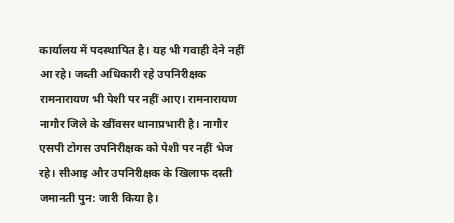कार्यालय में पदस्थापित है। यह भी गवाही देने नहीं आ रहे। जब्ती अधिकारी रहे उपनिरीक्षक रामनारायण भी पेशी पर नहीं आए। रामनारायण नागौर जिले के खींवसर थानाप्रभारी है। नागौर एसपी टोगस उपनिरीक्षक को पेशी पर नहीं भेज रहे। सीआइ और उपनिरीक्षक के खिलाफ दस्ती जमानती पुन: जारी किया है।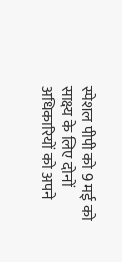स्पेशल पीपी को 9 मई को साक्ष्य के लिए दोनों अधिकारियों को अपने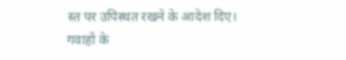स्त पर उपिस्थत रखने के आदेश दिए। गवाहों के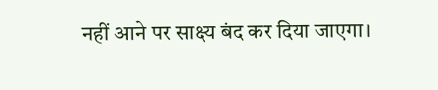नहीं आने पर साक्ष्य बंद कर दिया जाएगा।